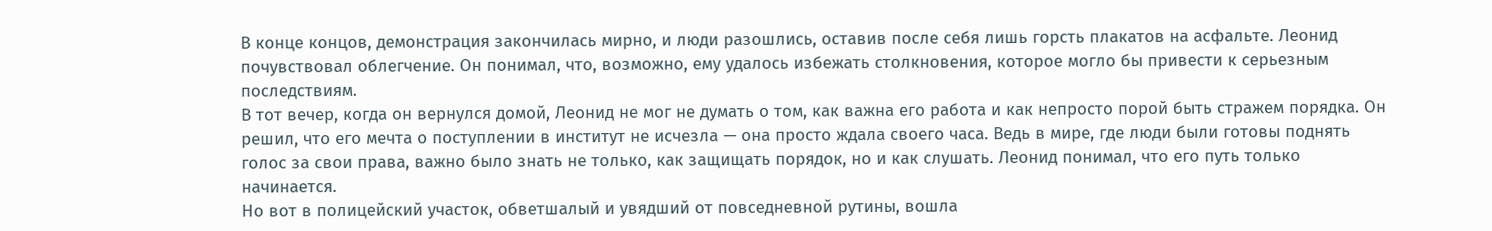В конце концов, демонстрация закончилась мирно, и люди разошлись, оставив после себя лишь горсть плакатов на асфальте. Леонид почувствовал облегчение. Он понимал, что, возможно, ему удалось избежать столкновения, которое могло бы привести к серьезным последствиям.
В тот вечер, когда он вернулся домой, Леонид не мог не думать о том, как важна его работа и как непросто порой быть стражем порядка. Он решил, что его мечта о поступлении в институт не исчезла — она просто ждала своего часа. Ведь в мире, где люди были готовы поднять голос за свои права, важно было знать не только, как защищать порядок, но и как слушать. Леонид понимал, что его путь только начинается.
Но вот в полицейский участок, обветшалый и увядший от повседневной рутины, вошла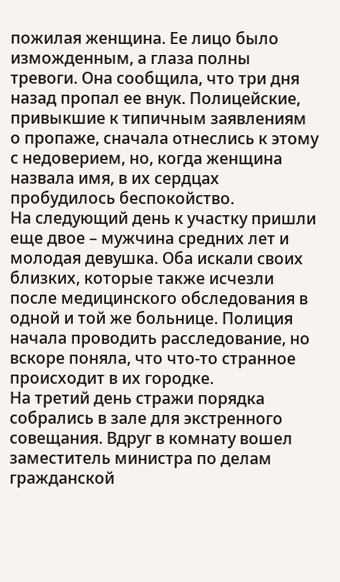пожилая женщина. Ее лицо было изможденным, а глаза полны тревоги. Она сообщила, что три дня назад пропал ее внук. Полицейские, привыкшие к типичным заявлениям о пропаже, сначала отнеслись к этому с недоверием, но, когда женщина назвала имя, в их сердцах пробудилось беспокойство.
На следующий день к участку пришли еще двое – мужчина средних лет и молодая девушка. Оба искали своих близких, которые также исчезли после медицинского обследования в одной и той же больнице. Полиция начала проводить расследование, но вскоре поняла, что что-то странное происходит в их городке.
На третий день стражи порядка собрались в зале для экстренного совещания. Вдруг в комнату вошел заместитель министра по делам гражданской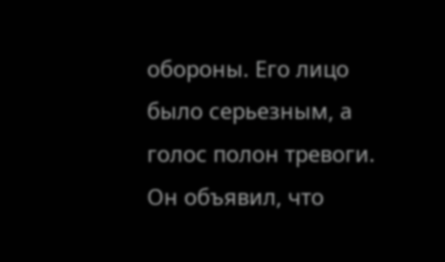обороны. Его лицо было серьезным, а голос полон тревоги. Он объявил, что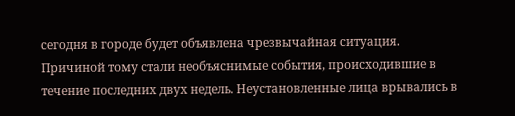сегодня в городе будет объявлена чрезвычайная ситуация. Причиной тому стали необъяснимые события, происходившие в течение последних двух недель. Неустановленные лица врывались в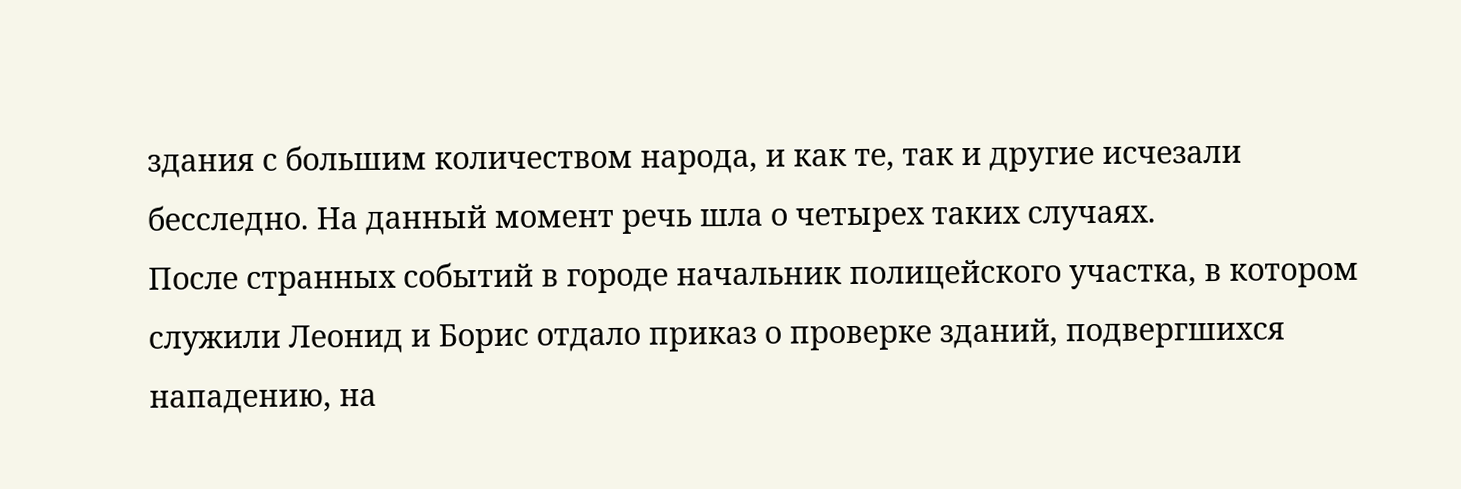здания с большим количеством народа, и как те, так и другие исчезали бесследно. На данный момент речь шла о четырех таких случаях.
После странных событий в городе начальник полицейского участка, в котором служили Леонид и Борис отдало приказ о проверке зданий, подвергшихся нападению, на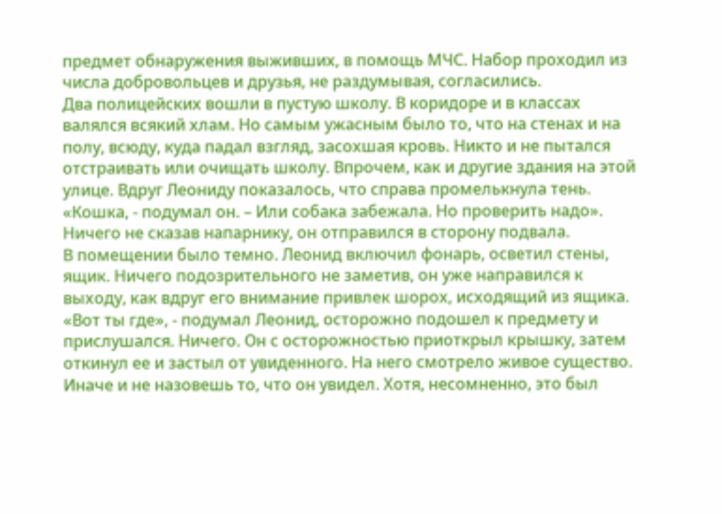предмет обнаружения выживших, в помощь МЧС. Набор проходил из числа добровольцев и друзья, не раздумывая, согласились.
Два полицейских вошли в пустую школу. В коридоре и в классах валялся всякий хлам. Но самым ужасным было то, что на стенах и на полу, всюду, куда падал взгляд, засохшая кровь. Никто и не пытался отстраивать или очищать школу. Впрочем, как и другие здания на этой улице. Вдруг Леониду показалось, что справа промелькнула тень. «Кошка, - подумал он. – Или собака забежала. Но проверить надо». Ничего не сказав напарнику, он отправился в сторону подвала.
В помещении было темно. Леонид включил фонарь, осветил стены, ящик. Ничего подозрительного не заметив, он уже направился к выходу, как вдруг его внимание привлек шорох, исходящий из ящика.
«Вот ты где», - подумал Леонид, осторожно подошел к предмету и прислушался. Ничего. Он с осторожностью приоткрыл крышку, затем откинул ее и застыл от увиденного. На него смотрело живое существо. Иначе и не назовешь то, что он увидел. Хотя, несомненно, это был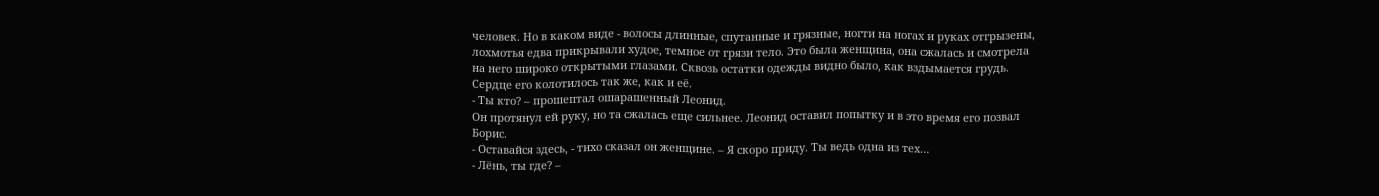человек. Но в каком виде - волосы длинные, спутанные и грязные, ногти на ногах и руках отгрызены, лохмотья едва прикрывали худое, темное от грязи тело. Это была женщина, она сжалась и смотрела на него широко открытыми глазами. Сквозь остатки одежды видно было, как вздымается грудь. Сердце его колотилось так же, как и её.
- Ты кто? – прошептал ошарашенный Леонид.
Он протянул ей руку, но та сжалась еще сильнее. Леонид оставил попытку и в это время его позвал Борис.
- Оставайся здесь, - тихо сказал он женщине. – Я скоро приду. Ты ведь одна из тех…
- Лёнь, ты где? –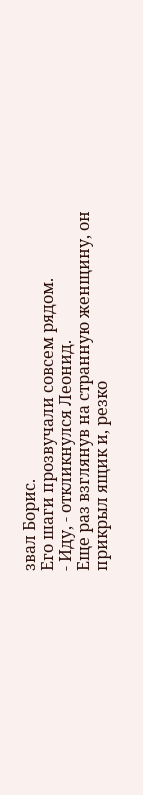звал Борис.
Его шаги прозвучали совсем рядом.
- Иду, - откликнулся Леонид.
Еще раз взглянув на странную женщину, он прикрыл ящик и, резко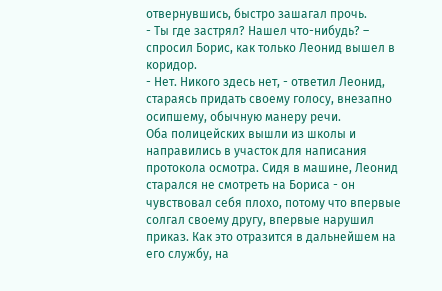отвернувшись, быстро зашагал прочь.
- Ты где застрял? Нашел что-нибудь? – спросил Борис, как только Леонид вышел в коридор.
- Нет. Никого здесь нет, - ответил Леонид, стараясь придать своему голосу, внезапно осипшему, обычную манеру речи.
Оба полицейских вышли из школы и направились в участок для написания протокола осмотра. Сидя в машине, Леонид старался не смотреть на Бориса - он чувствовал себя плохо, потому что впервые солгал своему другу, впервые нарушил приказ. Как это отразится в дальнейшем на его службу, на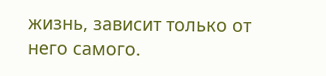жизнь, зависит только от него самого.